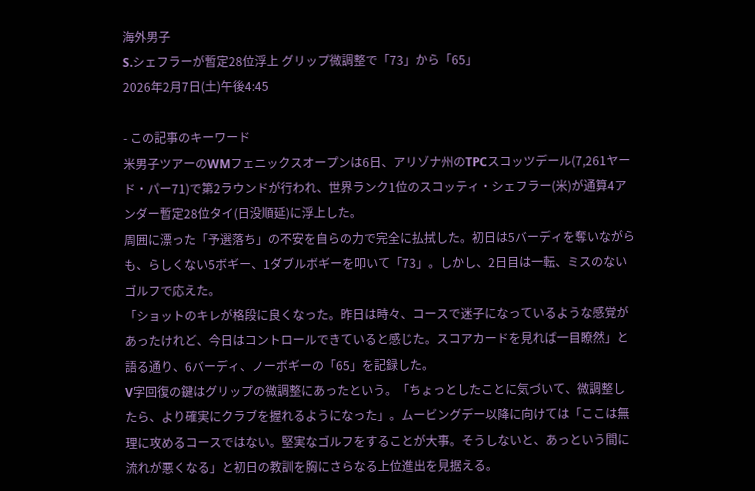海外男子
S.シェフラーが暫定28位浮上 グリップ微調整で「73」から「65」
2026年2月7日(土)午後4:45

- この記事のキーワード
米男子ツアーのWMフェニックスオープンは6日、アリゾナ州のTPCスコッツデール(7,261ヤード・パー71)で第2ラウンドが行われ、世界ランク1位のスコッティ・シェフラー(米)が通算4アンダー暫定28位タイ(日没順延)に浮上した。
周囲に漂った「予選落ち」の不安を自らの力で完全に払拭した。初日は5バーディを奪いながらも、らしくない5ボギー、1ダブルボギーを叩いて「73」。しかし、2日目は一転、ミスのないゴルフで応えた。
「ショットのキレが格段に良くなった。昨日は時々、コースで迷子になっているような感覚があったけれど、今日はコントロールできていると感じた。スコアカードを見れば一目瞭然」と語る通り、6バーディ、ノーボギーの「65」を記録した。
V字回復の鍵はグリップの微調整にあったという。「ちょっとしたことに気づいて、微調整したら、より確実にクラブを握れるようになった」。ムービングデー以降に向けては「ここは無理に攻めるコースではない。堅実なゴルフをすることが大事。そうしないと、あっという間に流れが悪くなる」と初日の教訓を胸にさらなる上位進出を見据える。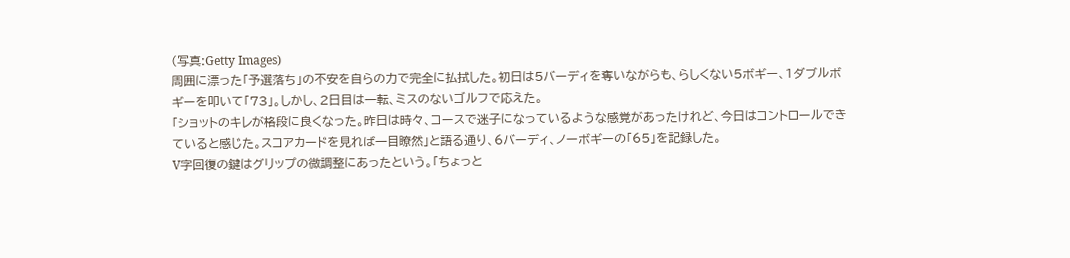(写真:Getty Images)
周囲に漂った「予選落ち」の不安を自らの力で完全に払拭した。初日は5バーディを奪いながらも、らしくない5ボギー、1ダブルボギーを叩いて「73」。しかし、2日目は一転、ミスのないゴルフで応えた。
「ショットのキレが格段に良くなった。昨日は時々、コースで迷子になっているような感覚があったけれど、今日はコントロールできていると感じた。スコアカードを見れば一目瞭然」と語る通り、6バーディ、ノーボギーの「65」を記録した。
V字回復の鍵はグリップの微調整にあったという。「ちょっと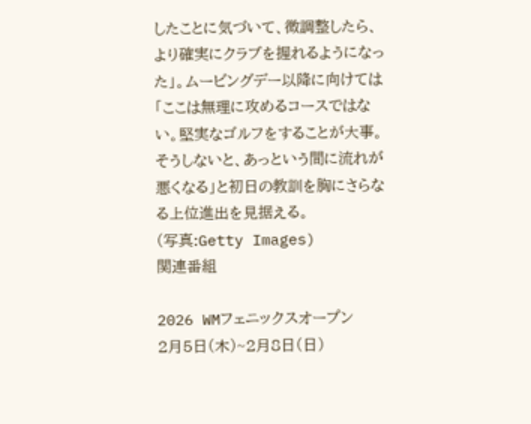したことに気づいて、微調整したら、より確実にクラブを握れるようになった」。ムービングデー以降に向けては「ここは無理に攻めるコースではない。堅実なゴルフをすることが大事。そうしないと、あっという間に流れが悪くなる」と初日の教訓を胸にさらなる上位進出を見据える。
(写真:Getty Images)
関連番組

2026 WMフェニックスオープン
2月5日(木)~2月8日(日)